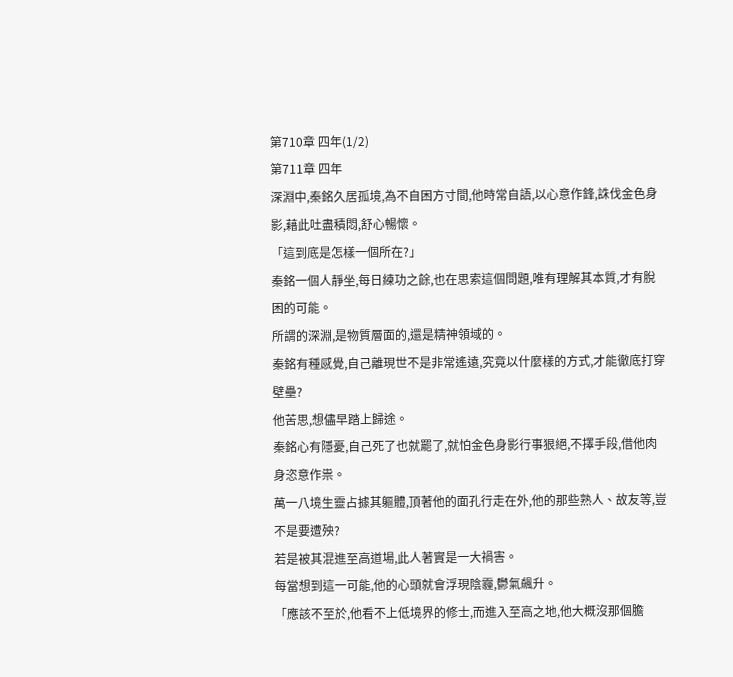第710章 四年(1/2)
第711章 四年
深淵中,秦銘久居孤境,為不自困方寸間,他時常自語,以心意作鋒,誅伐金色身影,藉此吐盡積悶,舒心暢懷。
「這到底是怎樣一個所在?」
秦銘一個人靜坐,每日練功之餘,也在思索這個問題,唯有理解其本質,才有脫困的可能。
所謂的深淵,是物質層面的,還是精神領域的。
秦銘有種感覺,自己離現世不是非常遙遠,究竟以什麼樣的方式,才能徹底打穿壁壘?
他苦思,想儘早踏上歸途。
秦銘心有隱憂,自己死了也就罷了,就怕金色身影行事狠絕,不擇手段,借他肉身恣意作祟。
萬一八境生靈占據其軀體,頂著他的面孔行走在外,他的那些熟人、故友等,豈不是要遭殃?
若是被其混進至高道場,此人著實是一大禍害。
每當想到這一可能,他的心頭就會浮現陰霾,鬱氣飆升。
「應該不至於,他看不上低境界的修士,而進入至高之地,他大概沒那個膽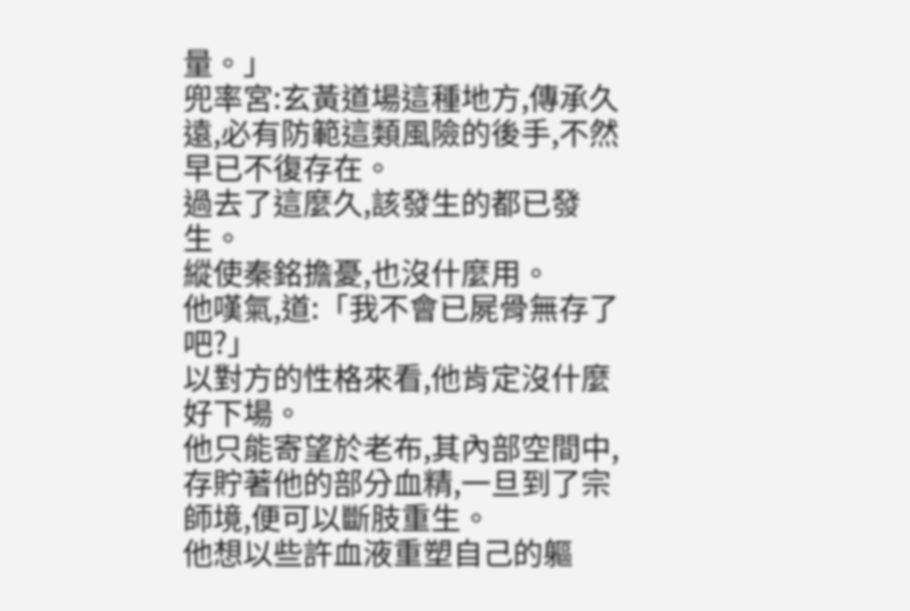量。」
兜率宮:玄黃道場這種地方,傳承久遠,必有防範這類風險的後手,不然早已不復存在。
過去了這麼久,該發生的都已發生。
縱使秦銘擔憂,也沒什麼用。
他嘆氣,道:「我不會已屍骨無存了吧?」
以對方的性格來看,他肯定沒什麼好下場。
他只能寄望於老布,其內部空間中,存貯著他的部分血精,一旦到了宗師境,便可以斷肢重生。
他想以些許血液重塑自己的軀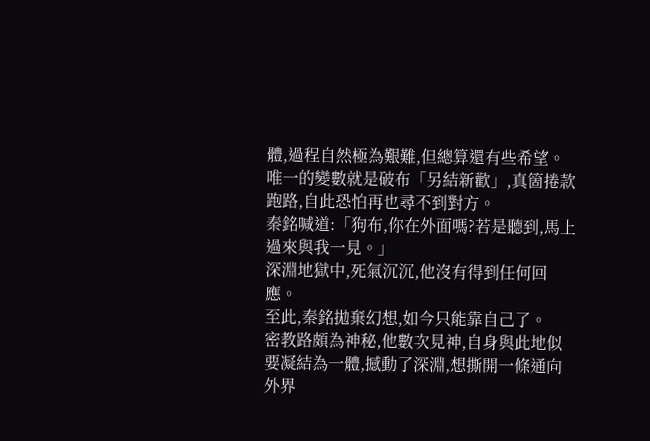體,過程自然極為艱難,但總算還有些希望。
唯一的變數就是破布「另結新歡」,真箇捲款跑路,自此恐怕再也尋不到對方。
秦銘喊道:「狗布,你在外面嗎?若是聽到,馬上過來與我一見。」
深淵地獄中,死氣沉沉,他沒有得到任何回應。
至此,秦銘拋棄幻想,如今只能靠自己了。
密教路頗為神秘,他數次見神,自身與此地似要凝結為一體,撼動了深淵,想撕開一條通向外界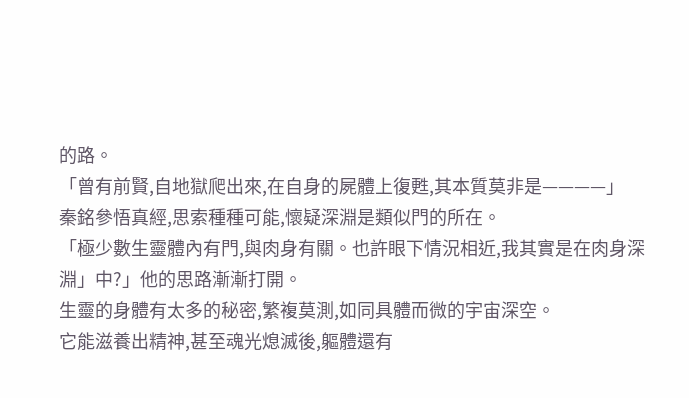的路。
「曾有前賢,自地獄爬出來,在自身的屍體上復甦,其本質莫非是————」
秦銘參悟真經,思索種種可能,懷疑深淵是類似門的所在。
「極少數生靈體內有門,與肉身有關。也許眼下情況相近,我其實是在肉身深淵」中?」他的思路漸漸打開。
生靈的身體有太多的秘密,繁複莫測,如同具體而微的宇宙深空。
它能滋養出精神,甚至魂光熄滅後,軀體還有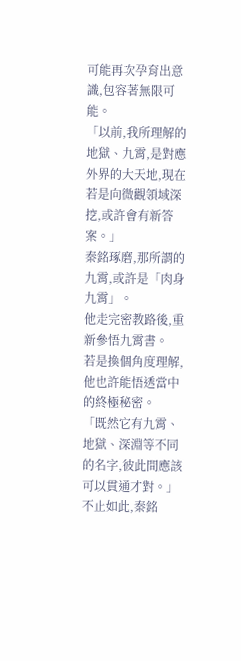可能再次孕育出意識,包容著無限可能。
「以前,我所理解的地獄、九霄,是對應外界的大天地,現在若是向微觀領域深挖,或許會有新答案。」
秦銘琢磨,那所謂的九霄,或許是「肉身九霄」。
他走完密教路後,重新參悟九霄書。
若是換個角度理解,他也許能悟透當中的終極秘密。
「既然它有九霄、地獄、深淵等不同的名字,彼此間應該可以貫通才對。」
不止如此,秦銘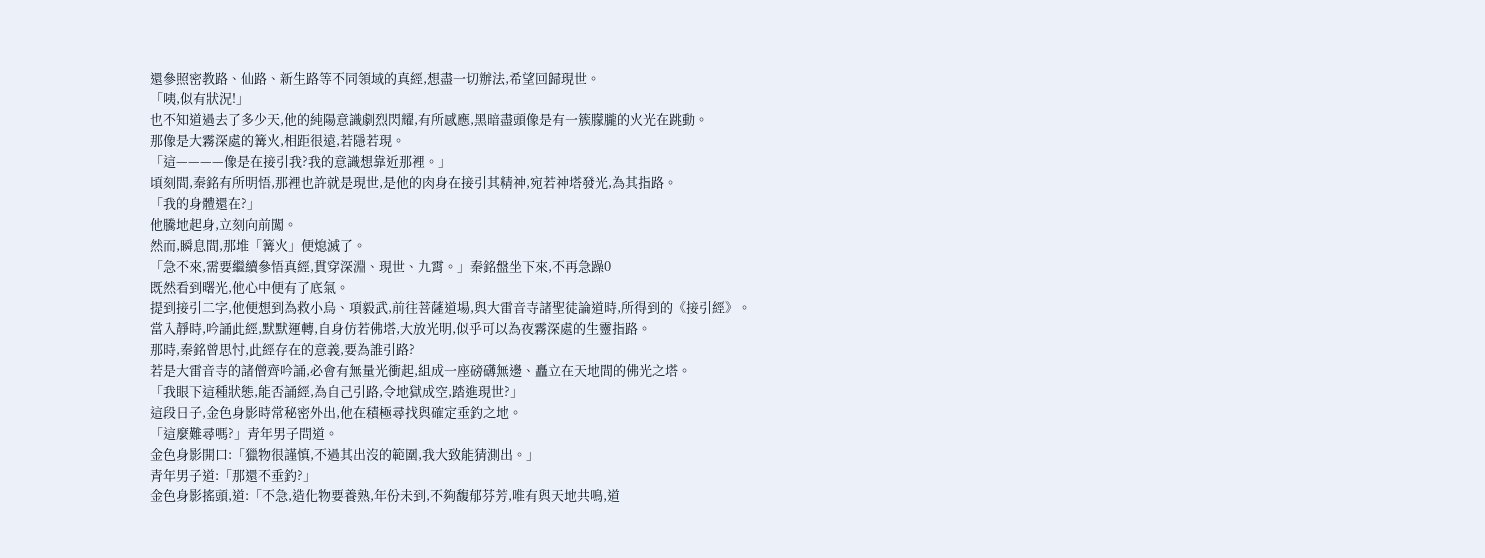還參照密教路、仙路、新生路等不同領域的真經,想盡一切辦法,希望回歸現世。
「咦,似有狀況!」
也不知道過去了多少天,他的純陽意識劇烈閃耀,有所感應,黑暗盡頭像是有一簇朦朧的火光在跳動。
那像是大霧深處的篝火,相距很遠,若隱若現。
「這————像是在接引我?我的意識想靠近那裡。」
頃刻間,秦銘有所明悟,那裡也許就是現世,是他的肉身在接引其精神,宛若神塔發光,為其指路。
「我的身體還在?」
他騰地起身,立刻向前闖。
然而,瞬息間,那堆「篝火」便熄滅了。
「急不來,需要繼續參悟真經,貫穿深淵、現世、九霄。」秦銘盤坐下來,不再急躁0
既然看到曙光,他心中便有了底氣。
提到接引二字,他便想到為救小烏、項毅武,前往菩薩道場,與大雷音寺諸聖徒論道時,所得到的《接引經》。
當入靜時,吟誦此經,默默運轉,自身仿若佛塔,大放光明,似乎可以為夜霧深處的生靈指路。
那時,秦銘曾思忖,此經存在的意義,要為誰引路?
若是大雷音寺的諸僧齊吟誦,必會有無量光衝起,組成一座磅礴無邊、矗立在天地間的佛光之塔。
「我眼下這種狀態,能否誦經,為自己引路,令地獄成空,踏進現世?」
這段日子,金色身影時常秘密外出,他在積極尋找與確定垂釣之地。
「這麼難尋嗎?」青年男子問道。
金色身影開口:「獵物很謹慎,不過其出沒的範圍,我大致能猜測出。」
青年男子道:「那還不垂釣?」
金色身影搖頭,道:「不急,造化物要養熟,年份未到,不夠馥郁芬芳,唯有與天地共鳴,道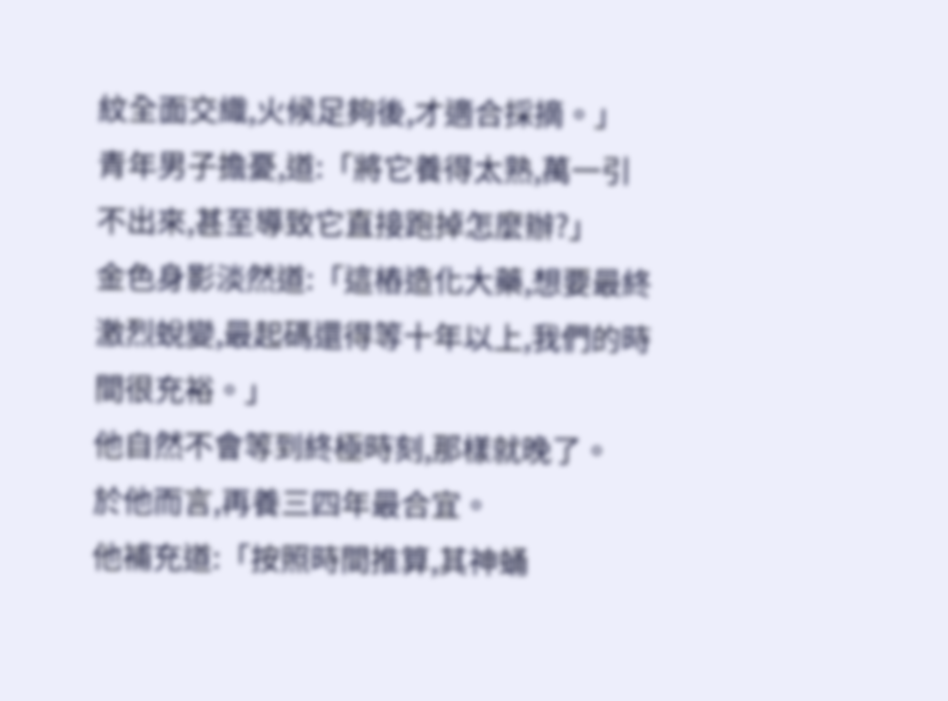紋全面交織,火候足夠後,才適合採摘。」
青年男子擔憂,道:「將它養得太熟,萬一引不出來,甚至導致它直接跑掉怎麼辦?」
金色身影淡然道:「這樁造化大藥,想要最終激烈蛻變,最起碼還得等十年以上,我們的時間很充裕。」
他自然不會等到終極時刻,那樣就晚了。
於他而言,再養三四年最合宜。
他補充道:「按照時間推算,其神蛹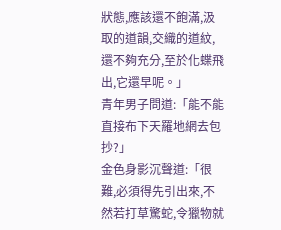狀態,應該還不飽滿,汲取的道韻,交織的道紋,還不夠充分,至於化蝶飛出,它還早呢。」
青年男子問道:「能不能直接布下天羅地網去包抄?」
金色身影沉聲道:「很難,必須得先引出來,不然若打草驚蛇,令獵物就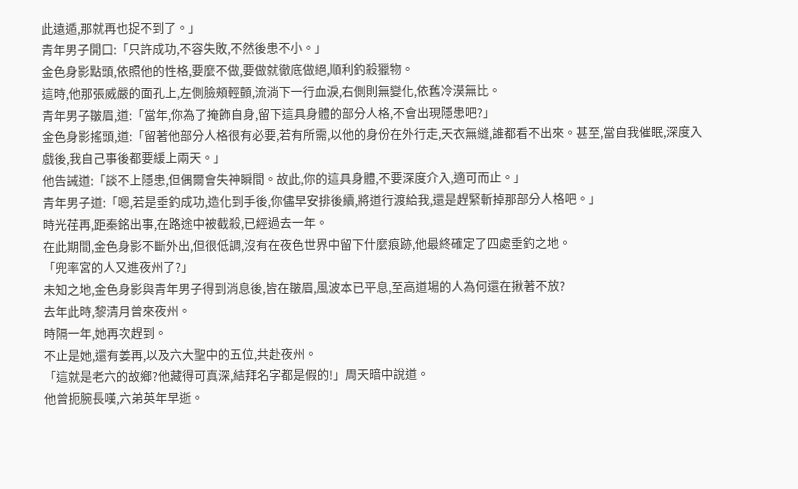此遠遁,那就再也捉不到了。」
青年男子開口:「只許成功,不容失敗,不然後患不小。」
金色身影點頭,依照他的性格,要麼不做,要做就徹底做絕,順利釣殺獵物。
這時,他那張威嚴的面孔上,左側臉頰輕顫,流淌下一行血淚,右側則無變化,依舊冷漠無比。
青年男子皺眉,道:「當年,你為了掩飾自身,留下這具身體的部分人格,不會出現隱患吧?」
金色身影搖頭,道:「留著他部分人格很有必要,若有所需,以他的身份在外行走,天衣無縫,誰都看不出來。甚至,當自我催眠,深度入戲後,我自己事後都要緩上兩天。」
他告誡道:「談不上隱患,但偶爾會失神瞬間。故此,你的這具身體,不要深度介入,適可而止。」
青年男子道:「嗯,若是垂釣成功,造化到手後,你儘早安排後續,將道行渡給我,還是趕緊斬掉那部分人格吧。」
時光荏再,距秦銘出事,在路途中被截殺,已經過去一年。
在此期間,金色身影不斷外出,但很低調,沒有在夜色世界中留下什麼痕跡,他最終確定了四處垂釣之地。
「兜率宮的人又進夜州了?」
未知之地,金色身影與青年男子得到消息後,皆在皺眉,風波本已平息,至高道場的人為何還在揪著不放?
去年此時,黎清月曾來夜州。
時隔一年,她再次趕到。
不止是她,還有姜再,以及六大聖中的五位,共赴夜州。
「這就是老六的故鄉?他藏得可真深,結拜名字都是假的!」周天暗中說道。
他曾扼腕長嘆,六弟英年早逝。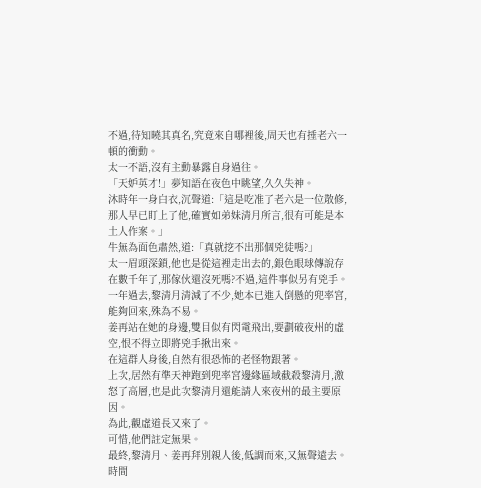不過,待知曉其真名,究竟來自哪裡後,周天也有捶老六一頓的衝動。
太一不語,沒有主動暴露自身過往。
「天妒英才!」夢知語在夜色中眺望,久久失神。
沐時年一身白衣,沉聲道:「這是吃准了老六是一位散修,那人早已盯上了他,確實如弟妹清月所言,很有可能是本土人作案。」
牛無為面色肅然,道:「真就挖不出那個兇徒嗎?」
太一眉頭深鎖,他也是從這裡走出去的,銀色眼球傳說存在數千年了,那傢伙還沒死嗎?不過,這件事似另有兇手。
一年過去,黎清月清減了不少,她本已進入倒懸的兜率宮,能夠回來,殊為不易。
姜再站在她的身邊,雙目似有閃電飛出,要劃破夜州的虛空,恨不得立即將兇手揪出來。
在這群人身後,自然有很恐怖的老怪物跟著。
上次,居然有準天神跑到兜率宮邊緣區域截殺黎清月,激怒了高層,也是此次黎清月還能請人來夜州的最主要原因。
為此,觀虛道長又來了。
可惜,他們註定無果。
最終,黎清月、姜再拜別親人後,低調而來,又無聲遠去。
時間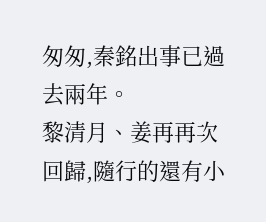匆匆,秦銘出事已過去兩年。
黎清月、姜再再次回歸,隨行的還有小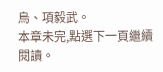烏、項毅武。
本章未完,點選下一頁繼續閱讀。